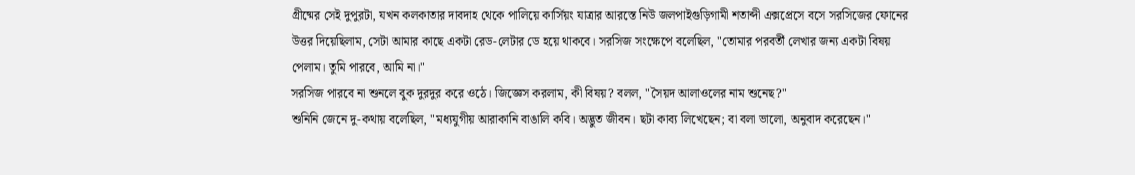গ্রীষ্মের সেই দুপুরটা, যখন কলকাতার দাবদাহ থেকে পালিয়ে কার্সিয়ং যাত্রার আরস্তে নিউ জলপাইগুড়িগামী শতাব্দী এক্সপ্রেসে বসে সরসিজের ফোনের উত্তর দিয়েছিলাম, সেটা আমার কাছে একটা রেড-লেটার ডে হয়ে থাকবে। সরসিজ সংক্ষেপে বলেছিল, "তোমার পরবর্তী লেখার জন্য একটা বিষয় পেলাম। তুমি পারবে, আমি না।"
সরসিজ পারবে না শুনলে বুক দুরদুর করে ওঠে। জিজ্ঞেস করলাম, কী বিষয়? বলল, "সৈয়দ আলাওলের নাম শুনেছ?"
শুনিনি জেনে দু-কথায় বলেছিল, "মধ্যযুগীয় আরাকানি বাঙালি কবি। অদ্ভুত জীবন। ছটা কাব্য লিখেছেন; বা বলা ভালো, অনুবাদ করেছেন।"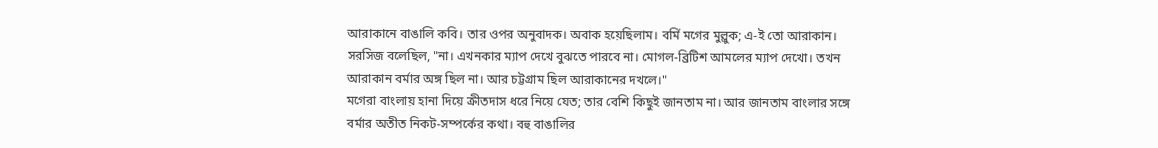আরাকানে বাঙালি কবি। তার ওপর অনুবাদক। অবাক হয়েছিলাম। বর্মি মগের মুল্লুক; এ-ই তো আরাকান। সরসিজ বলেছিল, "না। এখনকার ম্যাপ দেখে বুঝতে পারবে না। মোগল-ব্রিটিশ আমলের ম্যাপ দেখো। তখন আরাকান বর্মার অঙ্গ ছিল না। আর চট্টগ্রাম ছিল আরাকানের দখলে।"
মগেরা বাংলায় হানা দিয়ে ক্রীতদাস ধরে নিয়ে যেত; তার বেশি কিছুই জানতাম না। আর জানতাম বাংলার সঙ্গে বর্মার অতীত নিকট-সম্পর্কের কথা। বহু বাঙালির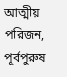আত্মীয় পরিজন, পূর্বপুরুষ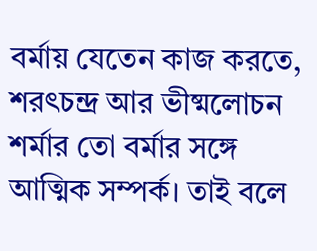বর্মায় যেতেন কাজ করতে, শরৎচন্দ্র আর ভীষ্মলোচন শর্মার তো বর্মার সঙ্গে আত্মিক সম্পর্ক। তাই বলে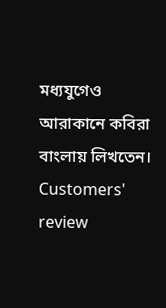মধ্যযুগেও আরাকানে কবিরা বাংলায় লিখতেন।
Customers' review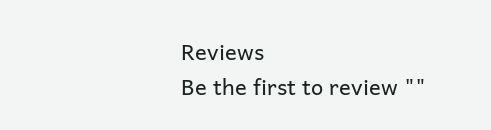Reviews
Be the first to review ""